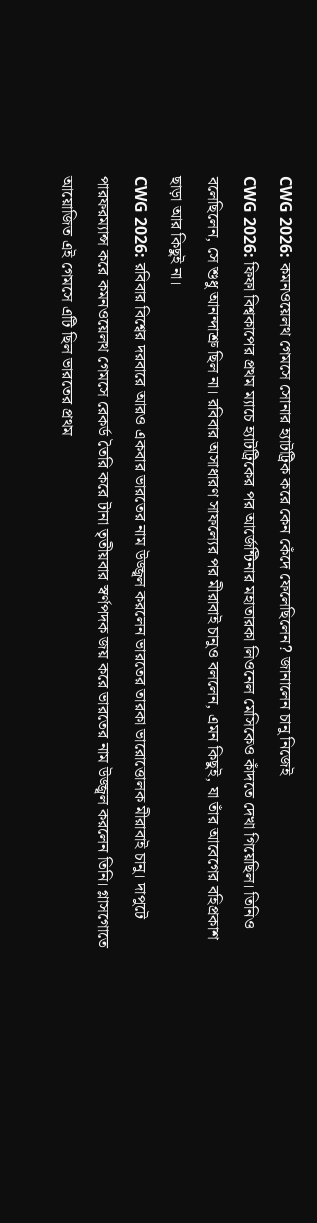CWG 2026: কমনওয়েলথ গেমসে সোনার হ্যাটট্রিক করে কেন কেঁদে ফেলেছিলেন? জানালেন চানু নিজেই
CWG 2026: ফিফা বিশ্বকাপের প্রথম ম্যাচে হ্যাটট্রিকের পর আর্জেন্টিনার মহাতারকা লিওনেল মেসিকেও কাঁদতে দেখা গিয়েছিল। তিনিও বলেছিলেন, সে শুধু আনন্দাশ্রু ছিল না। রবিবার অসাধারণ সাফল্যের পর মীরাবাই চানুও বললেন, এমন কিছুই, যা তাঁর আবেগের বহিপ্রকাশ ছাড়া আর কিছুই না।
CWG 2026: রবিবার বিশ্বের দরবারে আরও একবার ভারতের নাম উজ্জ্বল করলেন ভারতের তারকা ভারোত্তোলক মীরাবাই চানু। দাপুটে পারফরম্যান্স করে কমনওয়েলথ গেমসে রেকর্ড তৈরি করে টানা তৃতীয়বার স্বর্ণপদক জয় করে ভারতের নাম উজ্জ্বল করলেন তিনি। গ্লাসগোতে আয়োজিত এই গেমসে এটি ছিল ভারতের প্রথম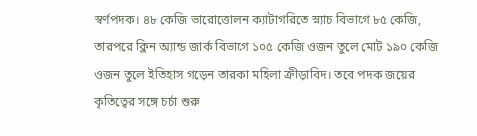স্বর্ণপদক। ৪৮ কেজি ভারোত্তোলন ক্যাটাগরিতে স্ন্যাচ বিভাগে ৮৫ কেজি, তারপরে ক্লিন অ্যান্ড জার্ক বিভাগে ১০৫ কেজি ওজন তুলে মোট ১৯০ কেজি ওজন তুলে ইতিহাস গড়েন তারকা মহিলা ক্রীড়াবিদ। তবে পদক জয়ের কৃতিত্বের সঙ্গে চর্চা শুরু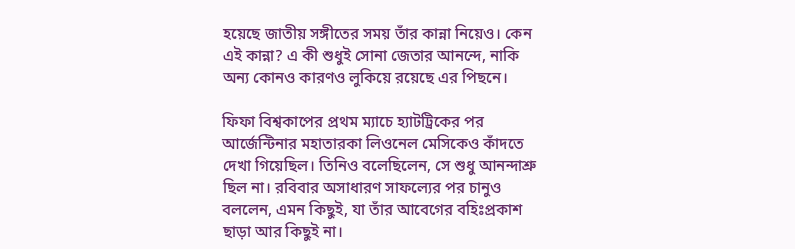হয়েছে জাতীয় সঙ্গীতের সময় তাঁর কান্না নিয়েও। কেন এই কান্না? এ কী শুধুই সোনা জেতার আনন্দে, নাকি অন্য কোনও কারণও লুকিয়ে রয়েছে এর পিছনে।

ফিফা বিশ্বকাপের প্রথম ম্যাচে হ্যাটট্রিকের পর আর্জেন্টিনার মহাতারকা লিওনেল মেসিকেও কাঁদতে দেখা গিয়েছিল। তিনিও বলেছিলেন, সে শুধু আনন্দাশ্রু ছিল না। রবিবার অসাধারণ সাফল্যের পর চানুও বললেন, এমন কিছুই, যা তাঁর আবেগের বহিঃপ্রকাশ ছাড়া আর কিছুই না।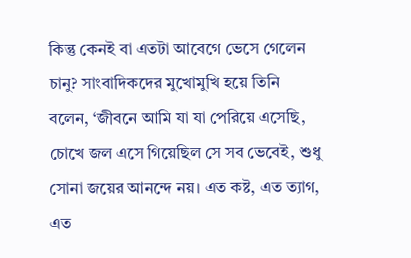কিন্তু কেনই বা এতটা আবেগে ভেসে গেলেন চানু? সাংবাদিকদের মুখোমুখি হয়ে তিনি বলেন, ‘জীবনে আমি যা যা পেরিয়ে এসেছি, চোখে জল এসে গিয়েছিল সে সব ভেবেই, শুধু সোনা জয়ের আনন্দে নয়। এত কষ্ট, এত ত্যাগ, এত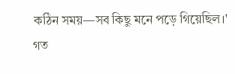কঠিন সময়—সব কিছু মনে পড়ে গিয়েছিল।' গত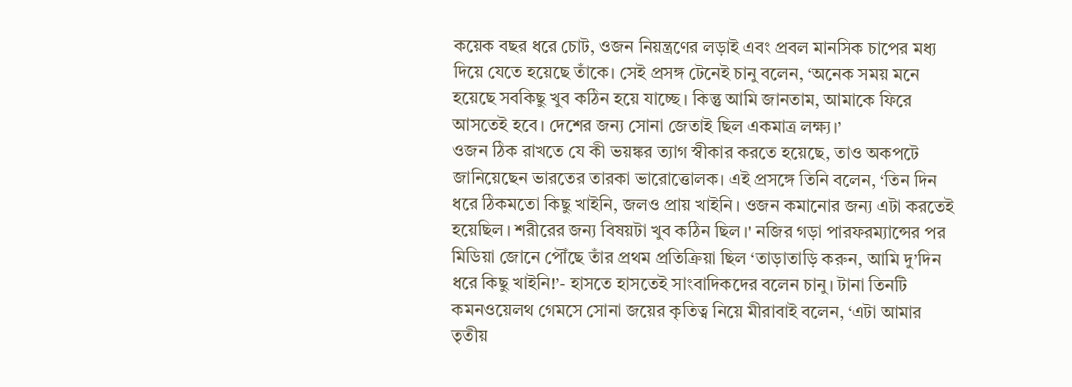কয়েক বছর ধরে চোট, ওজন নিয়ন্ত্রণের লড়াই এবং প্রবল মানসিক চাপের মধ্য দিয়ে যেতে হয়েছে তাঁকে। সেই প্রসঙ্গ টেনেই চানু বলেন, ‘অনেক সময় মনে হয়েছে সবকিছু খুব কঠিন হয়ে যাচ্ছে। কিন্তু আমি জানতাম, আমাকে ফিরে আসতেই হবে। দেশের জন্য সোনা জেতাই ছিল একমাত্র লক্ষ্য।’
ওজন ঠিক রাখতে যে কী ভয়ঙ্কর ত্যাগ স্বীকার করতে হয়েছে, তাও অকপটে জানিয়েছেন ভারতের তারকা ভারোত্তোলক। এই প্রসঙ্গে তিনি বলেন, ‘তিন দিন ধরে ঠিকমতো কিছু খাইনি, জলও প্রায় খাইনি। ওজন কমানোর জন্য এটা করতেই হয়েছিল। শরীরের জন্য বিষয়টা খুব কঠিন ছিল।' নজির গড়া পারফরম্যান্সের পর মিডিয়া জোনে পৌঁছে তাঁর প্রথম প্রতিক্রিয়া ছিল ‘তাড়াতাড়ি করুন, আমি দু’দিন ধরে কিছু খাইনি!’- হাসতে হাসতেই সাংবাদিকদের বলেন চানু। টানা তিনটি কমনওয়েলথ গেমসে সোনা জয়ের কৃতিত্ব নিয়ে মীরাবাই বলেন, ‘এটা আমার তৃতীয়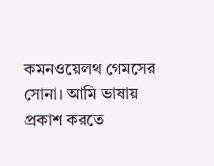কমনওয়েলথ গেমসের সোনা। আমি ভাষায় প্রকাশ করতে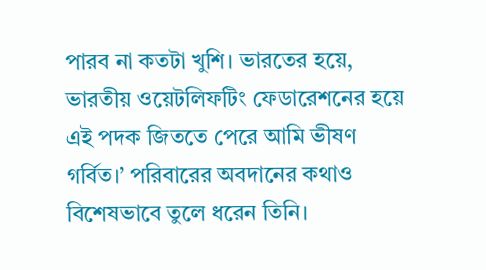পারব না কতটা খুশি। ভারতের হয়ে, ভারতীয় ওয়েটলিফটিং ফেডারেশনের হয়ে এই পদক জিততে পেরে আমি ভীষণ গর্বিত।’ পরিবারের অবদানের কথাও বিশেষভাবে তুলে ধরেন তিনি।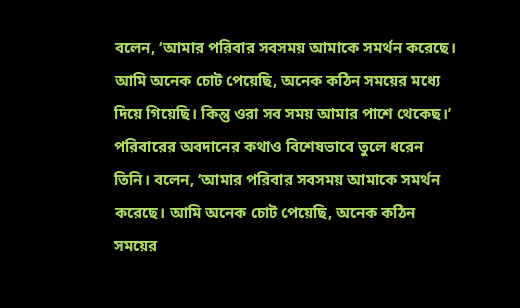বলেন, ‘আমার পরিবার সবসময় আমাকে সমর্থন করেছে। আমি অনেক চোট পেয়েছি, অনেক কঠিন সময়ের মধ্যে দিয়ে গিয়েছি। কিন্তু ওরা সব সময় আমার পাশে থেকেছ।’ পরিবারের অবদানের কথাও বিশেষভাবে তুলে ধরেন তিনি। বলেন, ‘আমার পরিবার সবসময় আমাকে সমর্থন করেছে। আমি অনেক চোট পেয়েছি, অনেক কঠিন সময়ের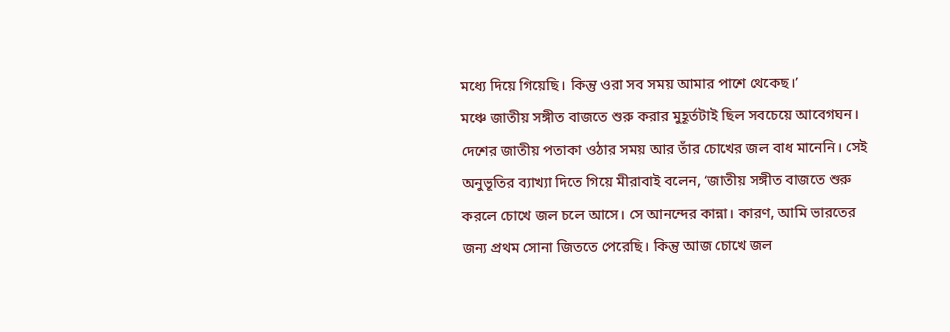মধ্যে দিয়ে গিয়েছি। কিন্তু ওরা সব সময় আমার পাশে থেকেছ।’
মঞ্চে জাতীয় সঙ্গীত বাজতে শুরু করার মুহূর্তটাই ছিল সবচেয়ে আবেগঘন। দেশের জাতীয় পতাকা ওঠার সময় আর তাঁর চোখের জল বাধ মানেনি। সেই অনুভূতির ব্যাখ্যা দিতে গিয়ে মীরাবাই বলেন, ‘জাতীয় সঙ্গীত বাজতে শুরু করলে চোখে জল চলে আসে। সে আনন্দের কান্না। কারণ, আমি ভারতের জন্য প্রথম সোনা জিততে পেরেছি। কিন্তু আজ চোখে জল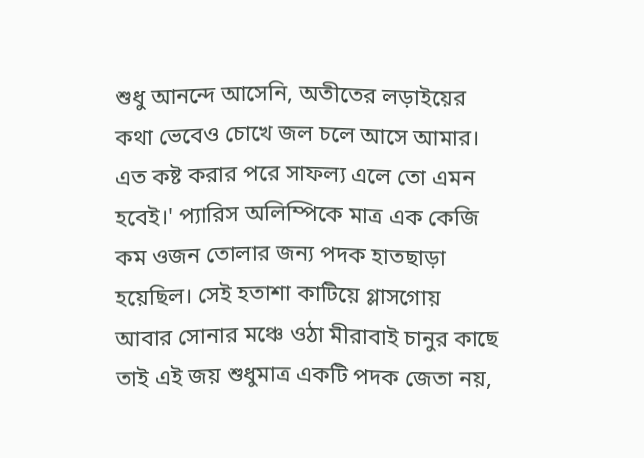শুধু আনন্দে আসেনি, অতীতের লড়াইয়ের কথা ভেবেও চোখে জল চলে আসে আমার। এত কষ্ট করার পরে সাফল্য এলে তো এমন হবেই।' প্যারিস অলিম্পিকে মাত্র এক কেজি কম ওজন তোলার জন্য পদক হাতছাড়া হয়েছিল। সেই হতাশা কাটিয়ে গ্লাসগোয় আবার সোনার মঞ্চে ওঠা মীরাবাই চানুর কাছে তাই এই জয় শুধুমাত্র একটি পদক জেতা নয়,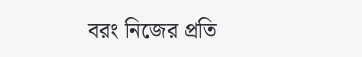বরং নিজের প্রতি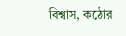বিশ্বাস, কঠোর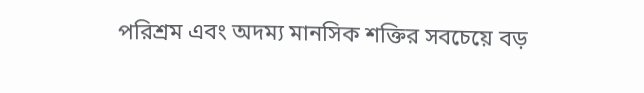পরিশ্রম এবং অদম্য মানসিক শক্তির সবচেয়ে বড়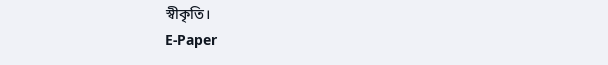স্বীকৃতি।
E-Paper